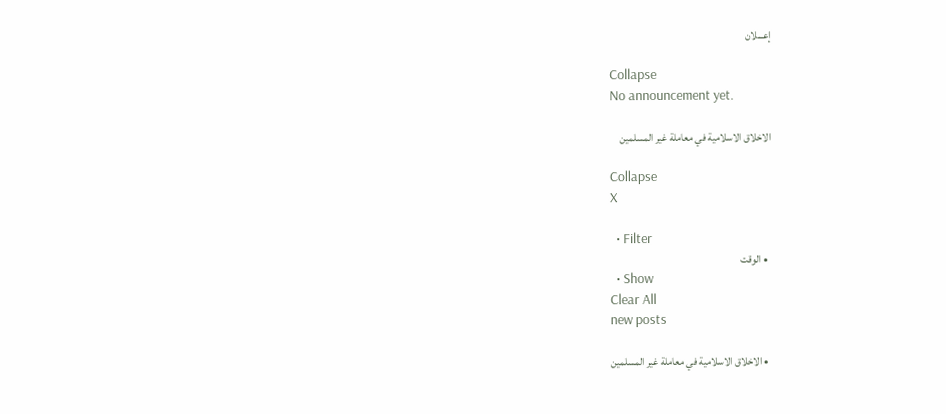إعـــلان

Collapse
No announcement yet.

الاخلاق الاسلامية في معاملة غير المسلمين

Collapse
X

  • Filter
  • الوقت
  • Show
Clear All
new posts

  • الاخلاق الاسلامية في معاملة غير المسلمين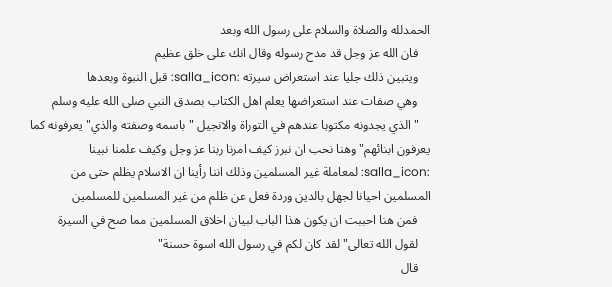الحمدلله والصلاة والسلام على رسول الله وبعد
    فان الله عز وجل قد مدح رسوله وقال انك على خلق عظيم
    ويتبين ذلك جليا عند استعراض سيرته :salla_icon: قبل النبوة وبعدها
    وهي صفات عند استعراضها يعلم اهل الكتاب بصدق النبي صلى الله عليه وسلم
    "الذي يجدونه مكتوبا عندهم في التوراة والانجيل "باسمه وصفته والذي"يعرفونه كما يعرفون ابنائهم"وهنا نحب ان نبرز كيف امرنا ربنا عز وجل وكيف علمنا نبينا :salla_icon: لمعاملة غير المسلمين وذلك اننا رأينا ان الاسلام يظلم حتى من المسلمين احيانا لجهل بالدين وردة فعل عن ظلم من غير المسلمين للمسلمين
    فمن هنا احببت ان يكون هذا الباب لبيان اخلاق المسلمين مما صح في السيرة
    لقول الله تعالى"لقد كان لكم في رسول الله اسوة حسنة"
    قال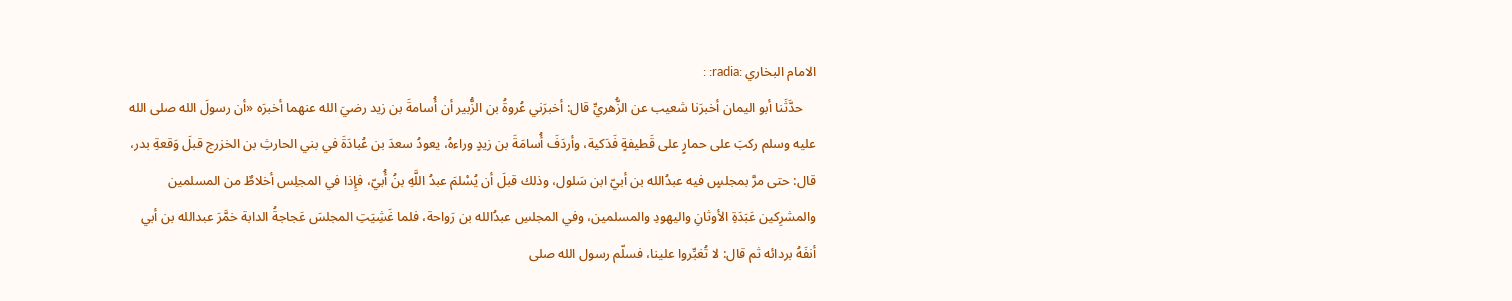الامام البخاري :radia: :
    حدَّثَنا أبو اليمان أخبرَنا شعيب عن الزُّهريِّ قال: أخبرَني عُروةُ بن الزُّبير أن أُسامةَ بن زيد رضيَ الله عنهما أخبرَه «أن رسولَ الله صلى الله عليه وسلم ركبَ على حمارٍ على قَطيفةٍ فَدَكية، وأردَفَ أُسامَةَ بن زيدٍ وراءهُ، يعودُ سعدَ بن عُبادَةَ في بني الحارثِ بن الخزرج قبلَ وَقعةِ بدر، قال: حتى مرَّ بمجلسٍ فيه عبدُالله بن أبيّ ابن سَلول، وذلك قبلَ أن يُسْلمَ عبدُ اللَّهِ بنُ أُبيّ، فإِذا في المجلِس أخلاطٌ من المسلمين والمشرِكين عَبَدَةِ الأوثانِ واليهودِ والمسلمين، وفي المجلسِ عبدُالله بن رَواحة، فلما غَشِيَتِ المجلسَ عَجاجةُ الدابة خمَّرَ عبدالله بن أبي أنفَهُ بردائه ثم قال: لا تُغبِّروا علينا، فسلّم رسول الله صلى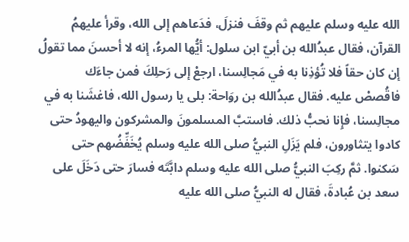الله عليه وسلم عليهم ثم وقفَ فنزلَ، فدَعاهم إلى الله، وقرأ عليهمُ القرآن، فقال عبدُالله بن أبيّ ابن سلول: أيُّها المرءُ، إنه لا أحسنَ مما تقولُ إن كان حقاً فلا تُؤذِنا به في مَجالِسنا، ارجعْ إلى رَحلِكَ فمن جاءَك فاقُصصْ عليه. فقال عبدُالله بن روَاحة: بلى يا رسول الله، فاغشَنا به في مجالِسنا، فإِنا نحبُّ ذلك. فاستبَّ المسلمونَ والمشركون واليهودُ حتى كادوا يتثاورون، فلم يَزَلِ النبيُّ صلى الله عليه وسلم يُخَفِّضُهم حتى سَكنوا. ثمَّ ركِبَ النبيُّ صلى الله عليه وسلم دابَّتَه فسارَ حتى دَخَلَ على سعد بن عُبادةَ، فقال له النبيُّ صلى الله عليه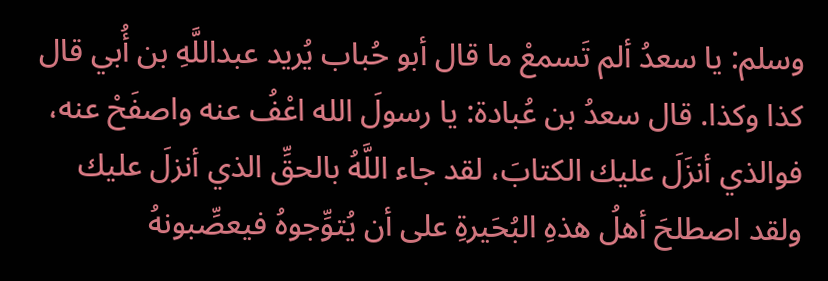وسلم: يا سعدُ ألم تَسمعْ ما قال أبو حُباب يُريد عبداللَّهِ بن أُبي قال كذا وكذا. قال سعدُ بن عُبادة: يا رسولَ الله اعْفُ عنه واصفَحْ عنه، فوالذي أنزَلَ عليك الكتابَ، لقد جاء اللَّهُ بالحقِّ الذي أنزلَ عليك ولقد اصطلحَ أهلُ هذهِ البُحَيرةِ على أن يُتوِّجوهُ فيعصِّبونهُ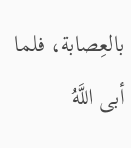بالعِصابة، فلما أبى اللَّهُ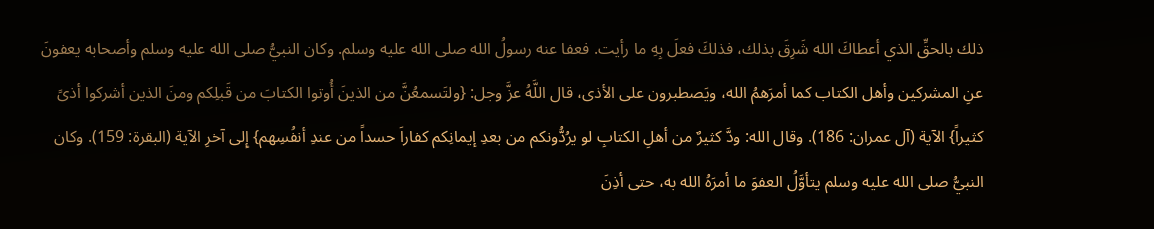ذلك بالحقِّ الذي أعطاكَ الله شَرِقَ بذلك، فذلكَ فعلَ بِهِ ما رأيت. فعفا عنه رسولُ الله صلى الله عليه وسلم. وكان النبيُّ صلى الله عليه وسلم وأصحابه يعفونَ عنِ المشركين وأهل الكتاب كما أمرَهمُ الله، ويَصطبرون على الأذى، قال اللَّهُ عزَّ وجل: {ولتَسمعُنَّ من الذينَ أُوتوا الكتابَ من قَبلِكم ومنَ الذين أشركوا أذىً كثيراً} الآية (آل عمران: 186). وقال الله: ودَّ كثيرٌ من أهلِ الكتابِ لو يرُدُّونكم من بعدِ إيمانِكم كفاراَ حسداً من عندِ أنفُسِهم} إِلى آخرِ الآية (البقرة: 159). وكان النبيُّ صلى الله عليه وسلم يتأوَّلُ العفوَ ما أمرَهُ الله به، حتى أذِنَ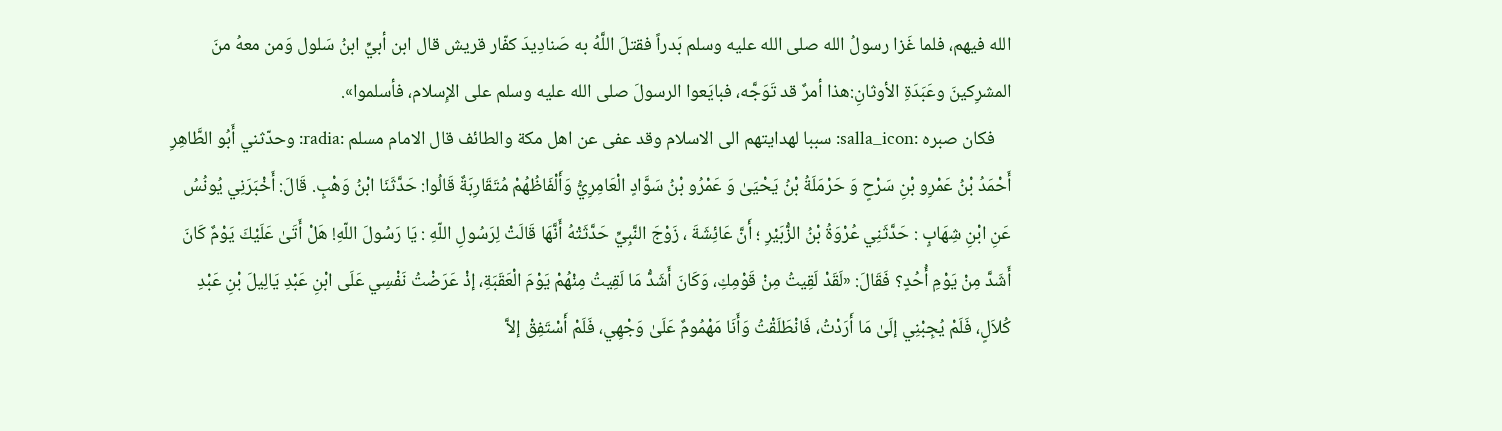الله فيهم، فلما غَزا رسولُ الله صلى الله عليه وسلم بَدراً فقتلَ اللَّهُ به صَنادِيدَ كفّار قريش قال ابن أبيِّ ابنُ سَلول وَمن معهُ منَ المشرِكينَ وعَبَدَةِ الأوثانِ:هذا أمرٌ قد تَوَجَّه، فبايَعوا الرسولَ صلى الله عليه وسلم على الإِسلام، فأسلموا».
    فكان صبره :salla_icon: سببا لهدايتهم الى الاسلام وقد عفى عن اهل مكة والطائف قال الامام مسلم :radia: وحدّثني أَبُو الطَّاهِرِ أَحْمَدُ بْنُ عَمْرِو بْنِ سَرْحٍ وَ حَرْمَلَةُ بْنُ يَحْيَىٰ وَ عَمْرُو بْنُ سَوَّادٍ الْعَامِرِيُّ وَأَلْفَاظُهُمْ مُتَقَارِبَةٌ قَالُوا: حَدَّثَنَا ابْنُ وَهْبٍ. قَالَ: أَخْبَرَنِي يُونُسُ عَنِ ابْنِ شِهَابٍ : حَدَّثَنِي عُرْوَةُ بْنُ الزُّبَيْرِ ؛ أَنَّ عَائِشَةَ ، زَوْجَ النَّبِيِّ حَدَّثَتْهُ أَنَّهَا قَالَتْ لِرَسُولِ اللّهِ : يَا رَسُولَ اللّهِ! هَلْ أَتَىٰ عَلَيْكَ يَوْمٌ كَانَ أَشَدَّ مِنْ يَوْمِ أُحُدٍ؟ فَقَالَ: «لَقَدْ لَقِيتُ مِنْ قَوْمِكِ، وَكَانَ أَشَدُّ مَا لَقِيتُ مِنْهُمْ يَوْمَ الْعَقَبَةِ، إذْ عَرَضْتُ نَفْسِي عَلَى ابْنِ عَبْدِ يَالِيلَ بْنِ عَبْدِ كُلاَلٍ، فَلَمْ يُجِبْنِي إلَىٰ مَا أَرَدْتُ، فَانْطَلَقْتُ وَأَنَا مَهْمُومٌ عَلَىٰ وَجْهِي، فَلَمْ أَسْتَفِقْ إلاَّ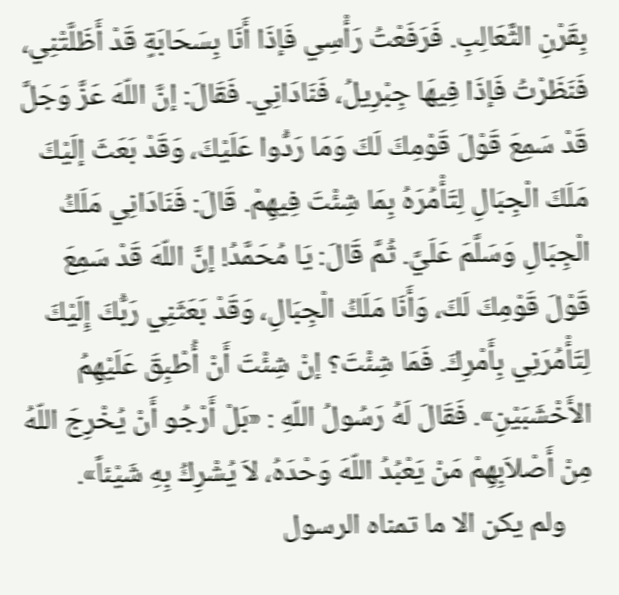بِقَرْنِ الثَّعَالِبِ. فَرَفَعْتُ رَأْسِي فَإذَا أَنَا بِسَحَابَةٍ قَدْ أَظَلَّتْنِي، فَنَظَرْتُ فَإذَا فِيهَا جِبْرِيلُ، فَنَادَانِي. فَقَالَ: إنَّ اللّهَ عَزَّ وَجَلَّ قَدْ سَمِعَ قَوْلَ قَوْمِكَ لَكَ وَمَا رَدُّوا عَلَيْكَ، وَقَدْ بَعَثَ إلَيْكَ مَلَكَ الْجِبَالِ لِتَأْمُرَهُ بِمَا شِئْتَ فِيهِمْ. قَالَ: فَنَادَانِي مَلَكُ الْجِبَالِ وَسَلَّمَ عَلَيَّ. ثُمَّ قَالَ: يَا مُحَمَّدُ! إنَّ اللّهَ قَدْ سَمِعَ قَوْلَ قَوْمِكَ لَكَ، وَأَنَا مَلَكُ الْجِبَالِ، وَقَدْ بَعَثَنِي رَبُّكَ إِلَيْكَ لِتَأْمُرَنِي بِأَمْرِكَ. فَمَا شِئْتَ؟ إنْ شِئْتَ أَنْ أُطْبِقَ عَلَيْهِمُ الأَخْشَبَيْنِ». فَقَالَ لَهُ رَسُولُ اللّهِ : «بَلْ أَرْجُو أَنْ يُخْرِجَ اللّهُ مِنْ أَصْلاَبِهِمْ مَنْ يَعْبُدُ اللّهَ وَحْدَهُ، لاَ يُشْرِكُ بِهِ شَيْئاً».
    ولم يكن الا ما تمناه الرسول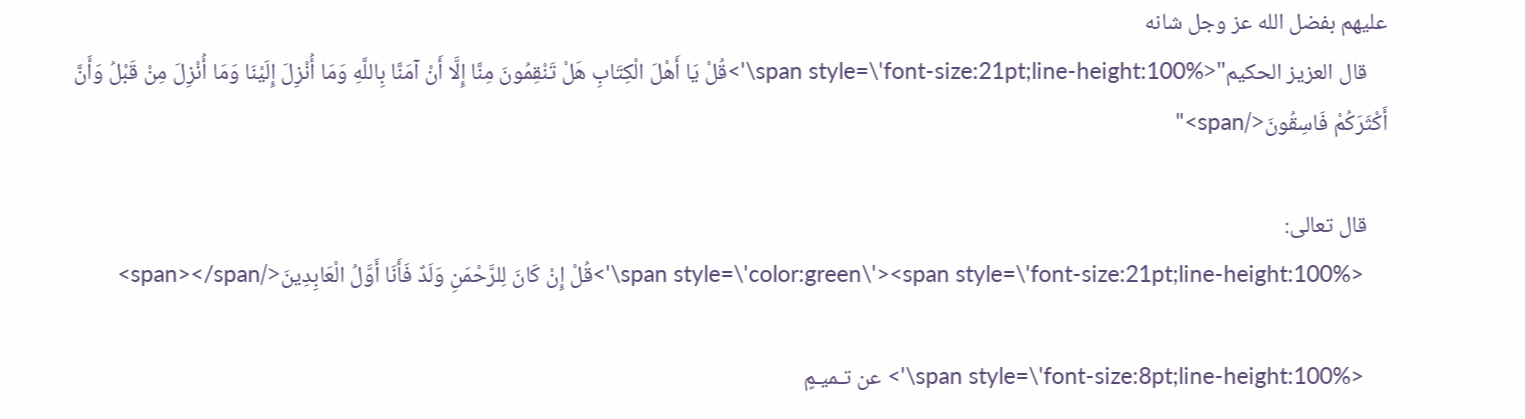عليهم بفضل الله عز وجل شانه
    قال العزيز الحكيم"<span style=\'font-size:21pt;line-height:100%\'>قُلْ يَا أَهْلَ الْكِتَابِ هَلْ تَنْقِمُونَ مِنَّا إِلَّا أَنْ آمَنَّا بِاللَّهِ وَمَا أُنْزِلَ إِلَيْنَا وَمَا أُنْزِلَ مِنْ قَبْلُ وَأَنَّ أَكْثَرَكُمْ فَاسِقُونَ</span>"

    قال تعالى:
    <span style=\'color:green\'><span style=\'font-size:21pt;line-height:100%\'>قُلْ إِنْ كَانَ لِلرَّحْمَنِ وَلَدٌ فَأَنَا أَوَّلُ الْعَابِدِينَ</span></span>

    <span style=\'font-size:8pt;line-height:100%\'> عن تـميـمٍ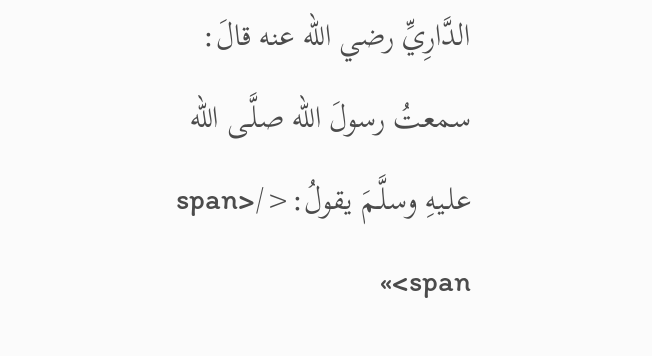الدَّارِيِّ رضي الله عنه قالَ: سمعتُ رسولَ الله صلَّـى الله علـيهِ وسلَّـمَ يقولُ:</span> «<span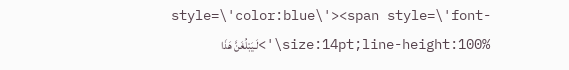style=\'color:blue\'><span style=\'font-size:14pt;line-height:100%\'>لَـيَبْلُغَنَّ هَذَا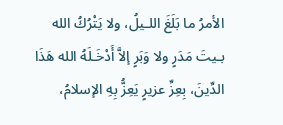الأمرُ ما بَلَغَ اللـيلُ، ولا يَتْرُكُ الله بـيتَ مَدَرٍ ولا وَبَرٍ إلاَّ أَدْخَـلَهُ الله هَذَا الدِّينَ، بِعِزِّ عزيرٍ يَعِزُّ بِهِ الإسلامُ،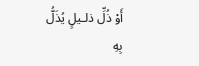أَوْ ذُلِّ ذلـيلٍ يُذَلُّ بِهِ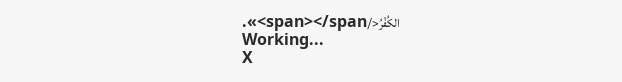الكُفْرُ</span></span>».
Working...
X